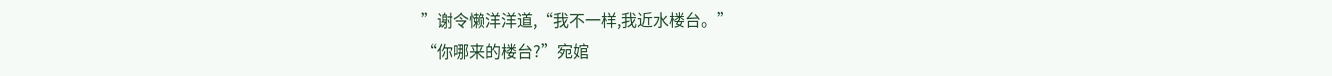”谢令懒洋洋道,“我不一样,我近水楼台。”
“你哪来的楼台?”宛婠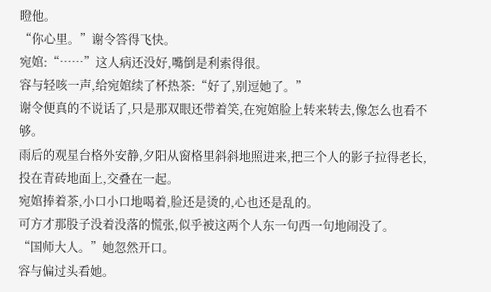瞪他。
“你心里。”谢令答得飞快。
宛婠:“……”这人病还没好,嘴倒是利索得很。
容与轻咳一声,给宛婠续了杯热茶:“好了,别逗她了。”
谢令便真的不说话了,只是那双眼还带着笑,在宛婠脸上转来转去,像怎么也看不够。
雨后的观星台格外安静,夕阳从窗格里斜斜地照进来,把三个人的影子拉得老长,投在青砖地面上,交叠在一起。
宛婠捧着茶,小口小口地喝着,脸还是烫的,心也还是乱的。
可方才那股子没着没落的慌张,似乎被这两个人东一句西一句地闹没了。
“国师大人。”她忽然开口。
容与偏过头看她。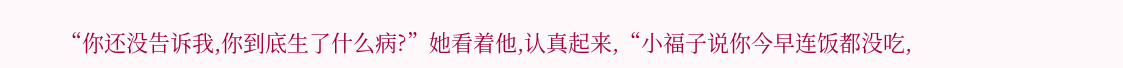“你还没告诉我,你到底生了什么病?”她看着他,认真起来,“小福子说你今早连饭都没吃,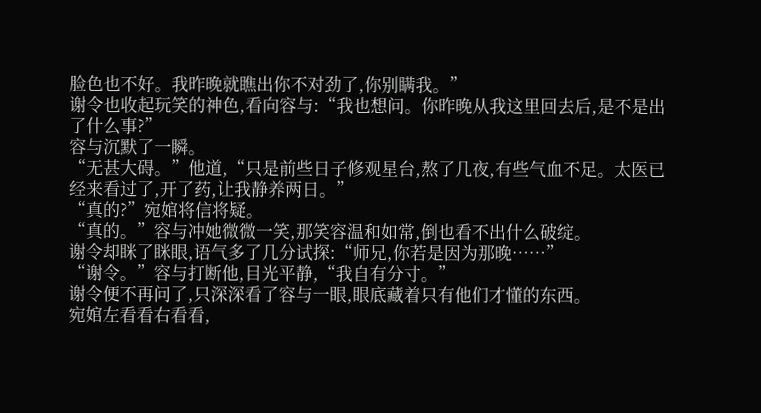脸色也不好。我昨晚就瞧出你不对劲了,你别瞒我。”
谢令也收起玩笑的神色,看向容与:“我也想问。你昨晚从我这里回去后,是不是出了什么事?”
容与沉默了一瞬。
“无甚大碍。”他道,“只是前些日子修观星台,熬了几夜,有些气血不足。太医已经来看过了,开了药,让我静养两日。”
“真的?”宛婠将信将疑。
“真的。”容与冲她微微一笑,那笑容温和如常,倒也看不出什么破绽。
谢令却眯了眯眼,语气多了几分试探:“师兄,你若是因为那晚……”
“谢令。”容与打断他,目光平静,“我自有分寸。”
谢令便不再问了,只深深看了容与一眼,眼底藏着只有他们才懂的东西。
宛婠左看看右看看,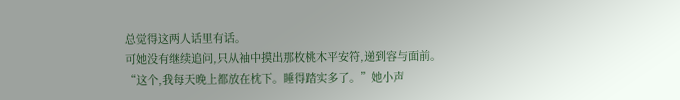总觉得这两人话里有话。
可她没有继续追问,只从袖中摸出那枚桃木平安符,递到容与面前。
“这个,我每天晚上都放在枕下。睡得踏实多了。”她小声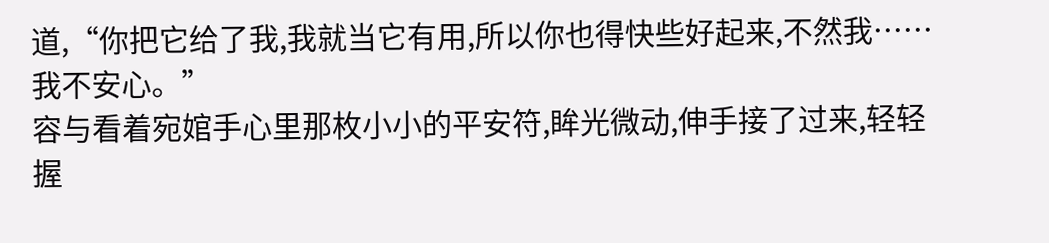道,“你把它给了我,我就当它有用,所以你也得快些好起来,不然我……我不安心。”
容与看着宛婠手心里那枚小小的平安符,眸光微动,伸手接了过来,轻轻握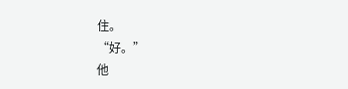住。
“好。”
他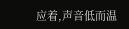应着,声音低而温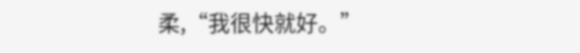柔,“我很快就好。”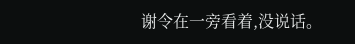谢令在一旁看着,没说话。